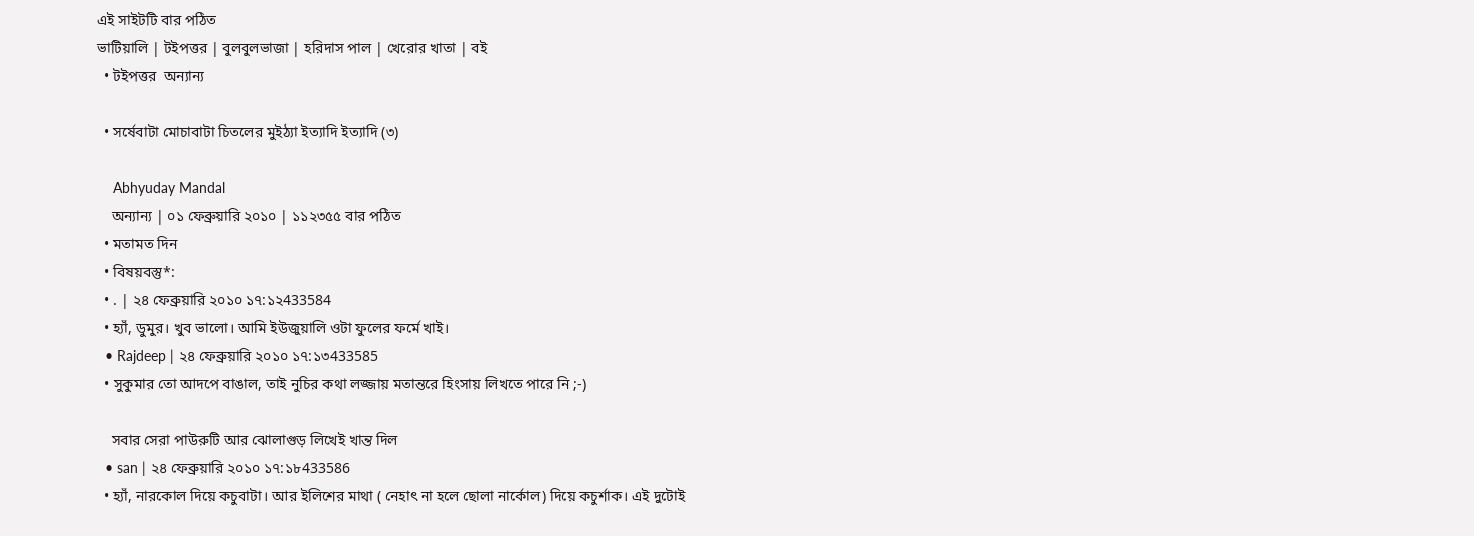এই সাইটটি বার পঠিত
ভাটিয়ালি | টইপত্তর | বুলবুলভাজা | হরিদাস পাল | খেরোর খাতা | বই
  • টইপত্তর  অন্যান্য

  • সর্ষেবাটা মোচাবাটা চিতলের মুইঠ্যা ইত্যাদি ইত্যাদি (৩)

    Abhyuday Mandal
    অন্যান্য | ০১ ফেব্রুয়ারি ২০১০ | ১১২৩৫৫ বার পঠিত
  • মতামত দিন
  • বিষয়বস্তু*:
  • . | ২৪ ফেব্রুয়ারি ২০১০ ১৭:১২433584
  • হ্যাঁ, ডুমুর। খুব ভালো। আমি ইউজুয়ালি ওটা ফুলের ফর্মে খাই।
  • Rajdeep | ২৪ ফেব্রুয়ারি ২০১০ ১৭:১৩433585
  • সুকুমার তো আদপে বাঙাল, তাই নুচির কথা লজ্জায় মতান্তরে হিংসায় লিখতে পারে নি ;-)

    সবার সেরা পাউরুটি আর ঝোলাগুড় লিখেই খান্ত দিল
  • san | ২৪ ফেব্রুয়ারি ২০১০ ১৭:১৮433586
  • হ্যাঁ, নারকোল দিয়ে কচুবাটা। আর ইলিশের মাথা ( নেহাৎ না হলে ছোলা নার্কোল) দিয়ে কচুর্শাক। এই দুটোই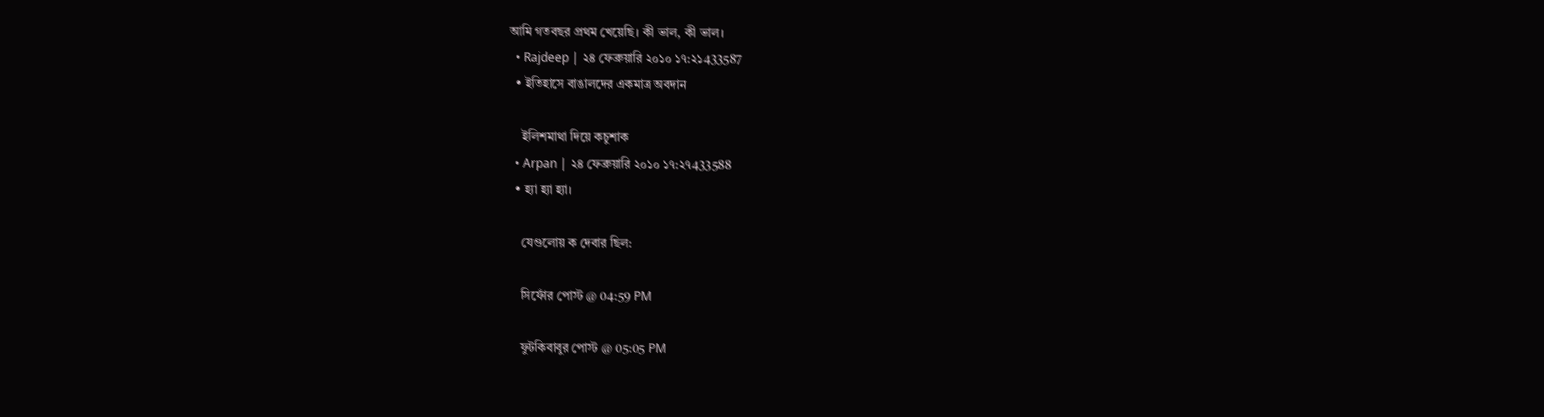আমি গতবছর প্রথম খেয়েছি। কী ভাল, কী ভাল।
  • Rajdeep | ২৪ ফেব্রুয়ারি ২০১০ ১৭:২১433587
  • ইতিহাসে বাঙালদের একমাত্র অবদান

    ইলিশমাথা দিয়ে কচুশাক
  • Arpan | ২৪ ফেব্রুয়ারি ২০১০ ১৭:২৭433588
  • হ্যা হ্যা হ্যা।

    যেগুলোয় ক দেবার ছিল:

    সিফোঁর পোস্ট @ 04:59 PM

    ফুটকিবাবুর পোস্ট @ 05:05 PM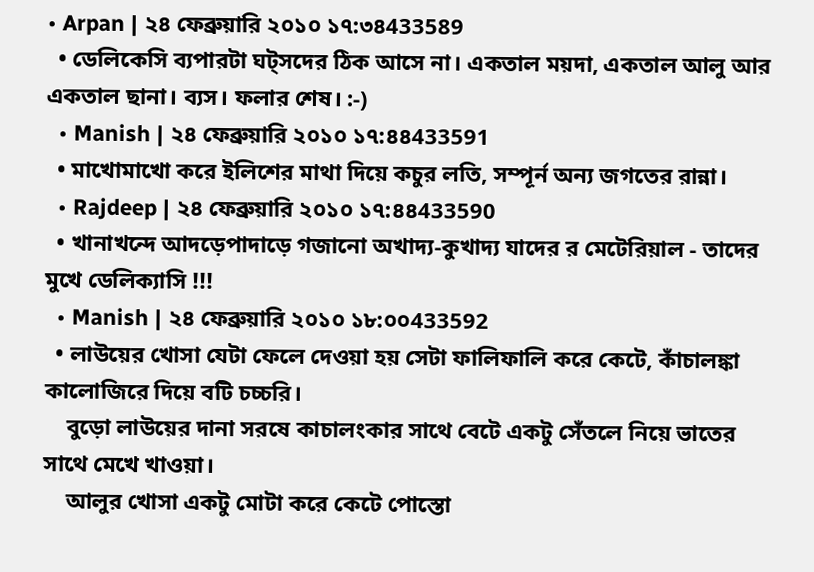• Arpan | ২৪ ফেব্রুয়ারি ২০১০ ১৭:৩৪433589
  • ডেলিকেসি ব্যপারটা ঘট্‌সদের ঠিক আসে না। একতাল ময়দা, একতাল আলু আর একতাল ছানা। ব্যস। ফলার শেষ। :-)
  • Manish | ২৪ ফেব্রুয়ারি ২০১০ ১৭:৪৪433591
  • মাখোমাখো করে ইলিশের মাথা দিয়ে কচুর লতি, সম্পূর্ন অন্য জগতের রান্না।
  • Rajdeep | ২৪ ফেব্রুয়ারি ২০১০ ১৭:৪৪433590
  • খানাখন্দে আদড়েপাদাড়ে গজানো অখাদ্য-কুখাদ্য যাদের র মেটেরিয়াল - তাদের মুখে ডেলিক্যাসি !!!
  • Manish | ২৪ ফেব্রুয়ারি ২০১০ ১৮:০০433592
  • লাউয়ের খোসা যেটা ফেলে দেওয়া হয় সেটা ফালিফালি করে কেটে, কাঁচালঙ্কা কালোজিরে দিয়ে বটি চচ্চরি।
    বুড়ো লাউয়ের দানা সরষে কাচালংকার সাথে বেটে একটু সেঁতলে নিয়ে ভাতের সাথে মেখে খাওয়া।
    আলুর খোসা একটু মোটা করে কেটে পোস্তো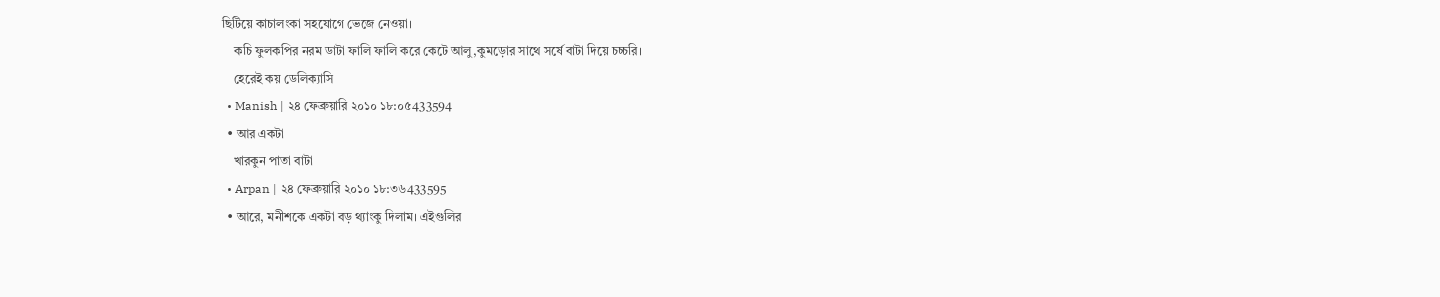ছিটিয়ে কাচালংকা সহযোগে ভেজে নেওয়া।
    কচি ফুলকপির নরম ডাটা ফালি ফালি করে কেটে আলু,কুমড়োর সাথে সর্ষে বাটা দিয়ে চচ্চরি।
    হেরেই কয় ডেলিক্যাসি
  • Manish | ২৪ ফেব্রুয়ারি ২০১০ ১৮:০৫433594
  • আর একটা
    খারকুন পাতা বাটা
  • Arpan | ২৪ ফেব্রুয়ারি ২০১০ ১৮:৩৬433595
  • আরে, মনীশকে একটা বড় থ্যাংকু দিলাম। এইগুলির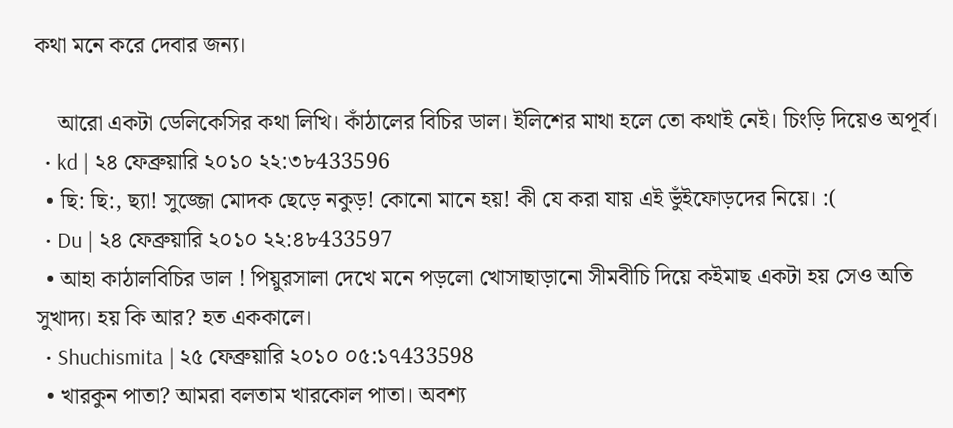কথা মনে করে দেবার জন্য।

    আরো একটা ডেলিকেসির কথা লিখি। কাঁঠালের বিচির ডাল। ইলিশের মাথা হলে তো কথাই নেই। চিংড়ি দিয়েও অপূর্ব।
  • kd | ২৪ ফেব্রুয়ারি ২০১০ ২২:৩৮433596
  • ছি: ছি:, ছ্যা! সুজ্জো মোদক ছেড়ে নকুড়! কোনো মানে হয়! কী যে করা যায় এই ভুঁইফোড়দের নিয়ে। :(
  • Du | ২৪ ফেব্রুয়ারি ২০১০ ২২:৪৮433597
  • আহা কাঠালবিচির ডাল ! পিয়ুরসালা দেখে মনে পড়লো খোসাছাড়ানো সীমবীচি দিয়ে কইমাছ একটা হয় সেও অতি সুখাদ্য। হয় কি আর? হত এককালে।
  • Shuchismita | ২৫ ফেব্রুয়ারি ২০১০ ০৫:১৭433598
  • খারকুন পাতা? আমরা বলতাম খারকোল পাতা। অবশ্য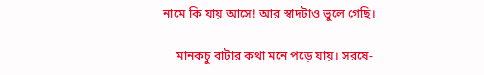নামে কি যায় আসে! আর স্বাদটাও ভুলে গেছি।

    মানকচু বাটার কথা মনে পড়ে যায়। সরষে-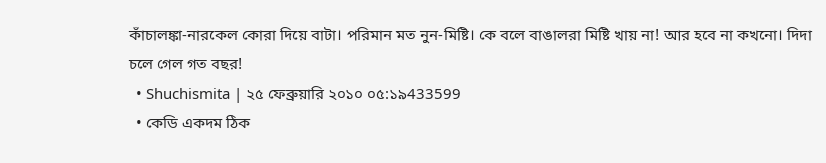কাঁচালঙ্কা-নারকেল কোরা দিয়ে বাটা। পরিমান মত নুন-মিষ্টি। কে বলে বাঙালরা মিষ্টি খায় না! আর হবে না কখনো। দিদা চলে গেল গত বছর!
  • Shuchismita | ২৫ ফেব্রুয়ারি ২০১০ ০৫:১৯433599
  • কেডি একদম ঠিক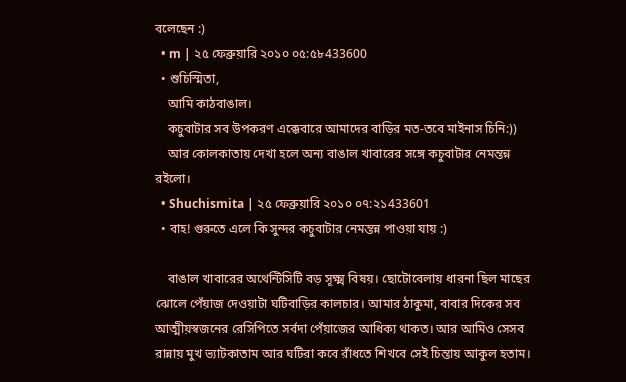বলেছেন :)
  • m | ২৫ ফেব্রুয়ারি ২০১০ ০৫:৫৮433600
  • শুচিস্মিতা,
    আমি কাঠবাঙাল।
    কচুবাটার সব উপকরণ এক্কেবারে আমাদের বাড়ির মত-তবে মাইনাস চিনি:))
    আর কোলকাতায় দেখা হলে অন্য বাঙাল খাবারের সঙ্গে কচুবাটার নেমন্তন্ন রইলো।
  • Shuchismita | ২৫ ফেব্রুয়ারি ২০১০ ০৭:২১433601
  • বাহ! গুরুতে এলে কি সুন্দর কচুবাটার নেমন্তন্ন পাওয়া যায় :)

    বাঙাল খাবারের অথেন্টিসিটি বড় সূক্ষ্ম বিষয়। ছোটোবেলায় ধারনা ছিল মাছের ঝোলে পেঁয়াজ দেওয়াটা ঘটিবাড়ির কালচার। আমার ঠাকুমা, বাবার দিকের সব আত্মীয়স্বজনের রেসিপিতে সর্বদা পেঁয়াজের আধিক্য থাকত। আর আমিও সেসব রান্নায় মুখ ভ্যাটকাতাম আর ঘটিরা কবে রাঁধতে শিখবে সেই চিন্তায় আকুল হতাম।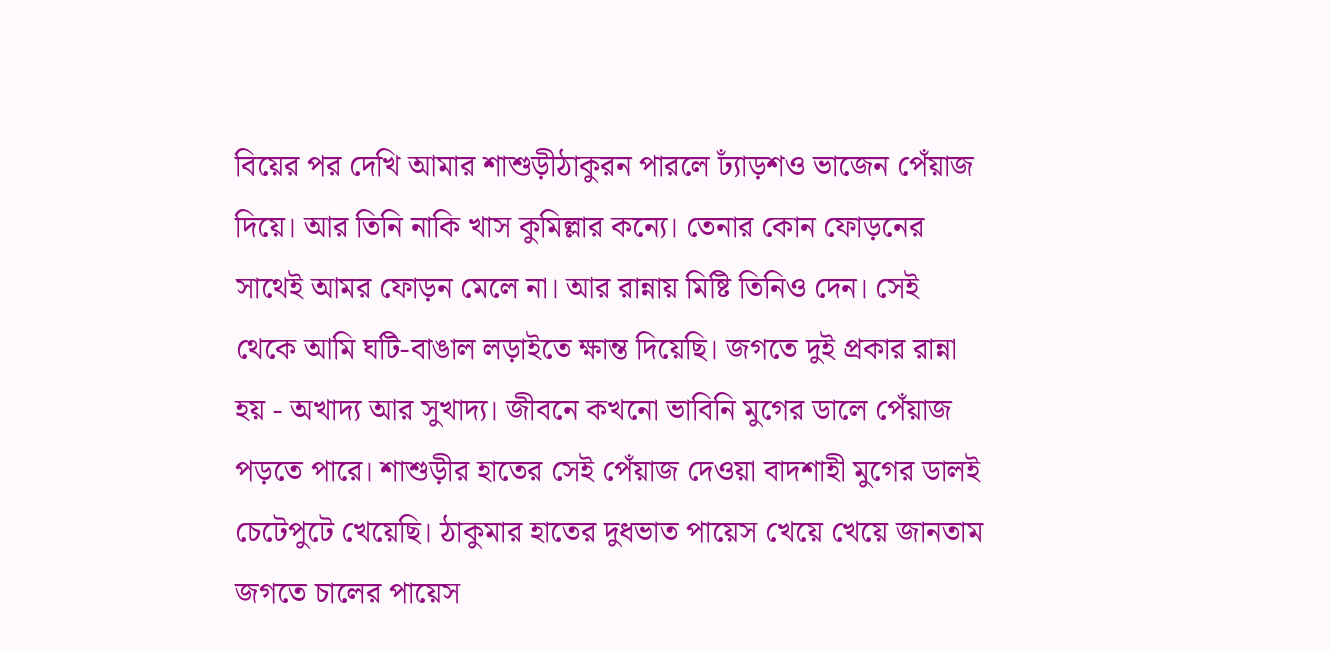বিয়ের পর দেখি আমার শাশুড়ীঠাকুরন পারলে ঢ্যাঁড়শও ভাজেন পেঁয়াজ দিয়ে। আর তিনি নাকি খাস কুমিল্লার কন্যে। তেনার কোন ফোড়নের সাথেই আমর ফোড়ন মেলে না। আর রান্নায় মিষ্টি তিনিও দেন। সেই থেকে আমি ঘটি-বাঙাল লড়াইতে ক্ষান্ত দিয়েছি। জগতে দুই প্রকার রান্না হয় - অখাদ্য আর সুখাদ্য। জীবনে কখনো ভাবিনি মুগের ডালে পেঁয়াজ পড়তে পারে। শাশুড়ীর হাতের সেই পেঁয়াজ দেওয়া বাদশাহী মুগের ডালই চেটেপুটে খেয়েছি। ঠাকুমার হাতের দুধভাত পায়েস খেয়ে খেয়ে জানতাম জগতে চালের পায়েস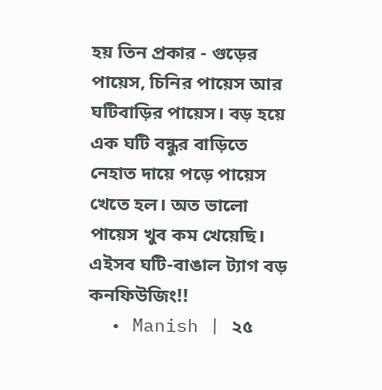হয় তিন প্রকার - গুড়ের পায়েস, চিনির পায়েস আর ঘটিবাড়ির পায়েস। বড় হয়ে এক ঘটি বন্ধুর বাড়িতে নেহাত দায়ে পড়ে পায়েস খেতে হল। অত ভালো পায়েস খুব কম খেয়েছি। এইসব ঘটি-বাঙাল ট্যাগ বড় কনফিউজিং!!
  • Manish | ২৫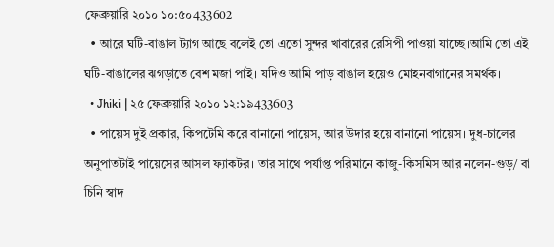ফেব্রুয়ারি ২০১০ ১০:৫০433602
  • আরে ঘটি-বাঙাল ট্যাগ আছে বলেই তো এতো সুন্দর খাবারের রেসিপী পাওয়া যাচ্ছে।আমি তো এই ঘটি-বাঙালের ঝগড়াতে বেশ মজা পাই। যদিও আমি পাড় বাঙাল হয়েও মোহনবাগানের সমর্থক।
  • Jhiki | ২৫ ফেব্রুয়ারি ২০১০ ১২:১৯433603
  • পায়েস দুই প্রকার, কিপটেমি করে বানানো পায়েস, আর উদার হয়ে বানানো পায়েস। দুধ-চালের অনুপাতটাই পায়েসের আসল ফ্যাকটর। তার সাথে পর্যাপ্ত পরিমানে কাজু-কিসমিস আর নলেন-গুড়/ বা চিনি স্বাদ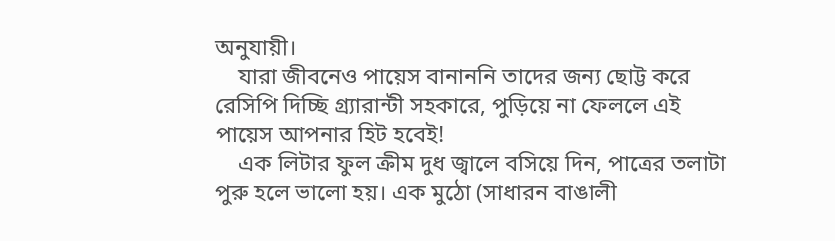অনুযায়ী।
    যারা জীবনেও পায়েস বানাননি তাদের জন্য ছোট্ট করে রেসিপি দিচ্ছি গ্র্যারান্টী সহকারে, পুড়িয়ে না ফেললে এই পায়েস আপনার হিট হবেই!
    এক লিটার ফুল ক্রীম দুধ জ্বালে বসিয়ে দিন, পাত্রের তলাটা পুরু হলে ভালো হয়। এক মুঠো (সাধারন বাঙালী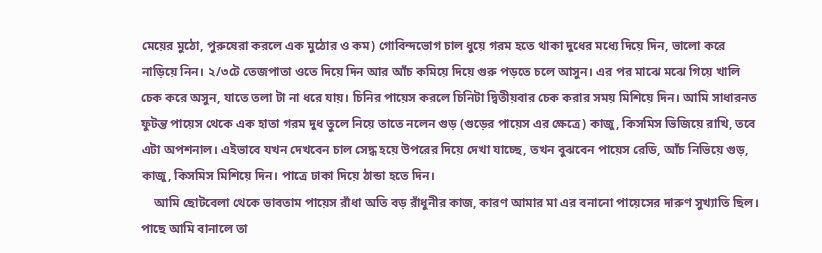মেয়ের মুঠো, পুরুষেরা করলে এক মুঠোর ও কম) গোবিন্দভোগ চাল ধুয়ে গরম হতে থাকা দুধের মধ্যে দিয়ে দিন, ভালো করে নাড়িয়ে নিন। ২/৩টে তেজপাতা ওতে দিয়ে দিন আর আঁচ কমিয়ে দিয়ে গুরু পড়তে চলে আসুন। এর পর মাঝে মঝে গিয়ে খালি চেক করে অসুন, যাতে তলা টা না ধরে যায়। চিনির পায়েস করলে চিনিটা দ্বিতীয়বার চেক করার সময় মিশিয়ে দিন। আমি সাধারনত ফুটন্ত পায়েস থেকে এক হাতা গরম দুধ তুলে নিয়ে তাতে নলেন গুড় (গুড়ের পায়েস এর ক্ষেত্রে) কাজু, কিসমিস ভিজিয়ে রাখি, তবে এটা অপশনাল। এইভাবে যখন দেখবেন চাল সেদ্ধ হয়ে উপরের দিয়ে দেখা যাচ্ছে, তখন বুঝবেন পায়েস রেডি, আঁচ নিভিয়ে গুড়, কাজু, কিসমিস মিশিয়ে দিন। পাত্রে ঢাকা দিয়ে ঠান্ডা হতে দিন।
    আমি ছোটবেলা থেকে ভাবতাম পায়েস রাঁধা অতি বড় রাঁধুনীর কাজ, কারণ আমার মা এর বনানো পায়েসের দারুণ সুখ্যাতি ছিল। পাছে আমি বানালে তা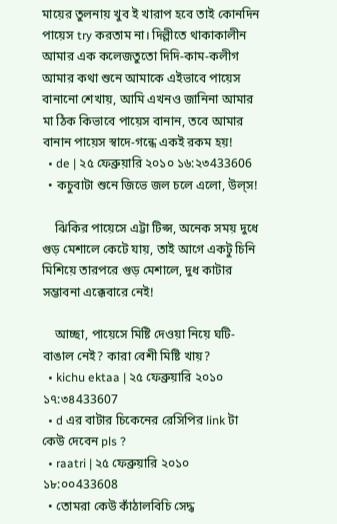মায়ের তুলনায় খুব ই খারাপ হবে তাই কোনদিন পায়েস try করতাম না। দিল্লীতে থাকাকালীন আমার এক কলেজতুতো দিদি-কাম-কলীগ আমার কথা শুনে আমাকে এইভাবে পায়েস বানানো শেখায়, আমি এখনও জানিনা আমার মা ঠিক কিভাবে পায়েস বানান, তবে আমার বানান পায়েস স্বাদে-গন্ধে একই রকম হয়!
  • de | ২৫ ফেব্রুয়ারি ২০১০ ১৬:২৩433606
  • কচুবাটা শুনে জিভে জল চলে এলো, উল্‌স!

    ঝিকির পায়েসে এট্টা টিপ্স, অনেক সময় দুধে গুড় মেশালে কেটে যায়, তাই আগে একটু চিনি মিশিয়ে তারপরে গুড় মেশালে, দুধ কাটার সম্ভাবনা এক্কেবারে নেই!

    আচ্ছা, পায়েসে মিষ্টি দেওয়া নিয়ে ঘটি-বাঙাল নেই? কারা বেশী মিষ্টি খায়?
  • kichu ektaa | ২৫ ফেব্রুয়ারি ২০১০ ১৭:৩৪433607
  • d এর বাটার চিকেনের রেসিপির link টা কেউ দেবেন pls ?
  • raatri | ২৫ ফেব্রুয়ারি ২০১০ ১৮:০০433608
  • তোমরা কেউ কাঁঠালবিচি সেদ্ধ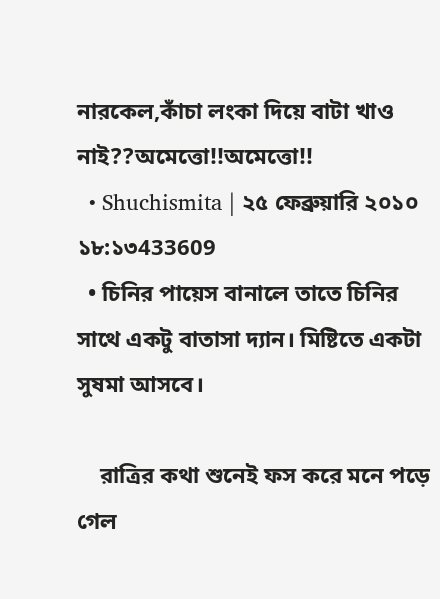নারকেল,কাঁচা লংকা দিয়ে বাটা খাও নাই??অমেত্তো!!অমেত্তো!!
  • Shuchismita | ২৫ ফেব্রুয়ারি ২০১০ ১৮:১৩433609
  • চিনির পায়েস বানালে তাতে চিনির সাথে একটু বাতাসা দ্যান। মিষ্টিতে একটা সুষমা আসবে।

    রাত্রির কথা শুনেই ফস করে মনে পড়ে গেল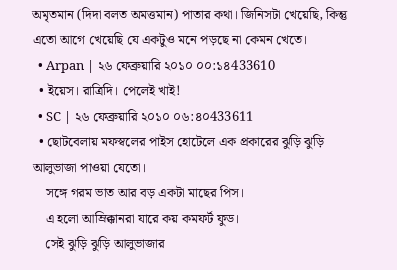অমৃতমান (দিদা বলত অমত্তমান) পাতার কথা। জিনিসটা খেয়েছি, কিন্তু এতো আগে খেয়েছি যে একটুও মনে পড়ছে না কেমন খেতে।
  • Arpan | ২৬ ফেব্রুয়ারি ২০১০ ০০:১৪433610
  • ইয়েস। রাত্রিদি। পেলেই খাই!
  • SC | ২৬ ফেব্রুয়ারি ২০১০ ০৬:৪০433611
  • ছোটবেলায় মফস্বলের পাইস হোটেলে এক প্রকারের ঝুড়ি ঝুড়ি আলুভাজা পাওয়া যেতো।
    সঙ্গে গরম ভাত আর বড় একটা মাছের পিস।
    এ হলো আম্রিক্কানরা যারে কয় কমফর্ট ফুড।
    সেই ঝুড়ি ঝুড়ি আলুভাজার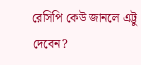রেসিপি কেউ জানলে এট্টু দেবেন?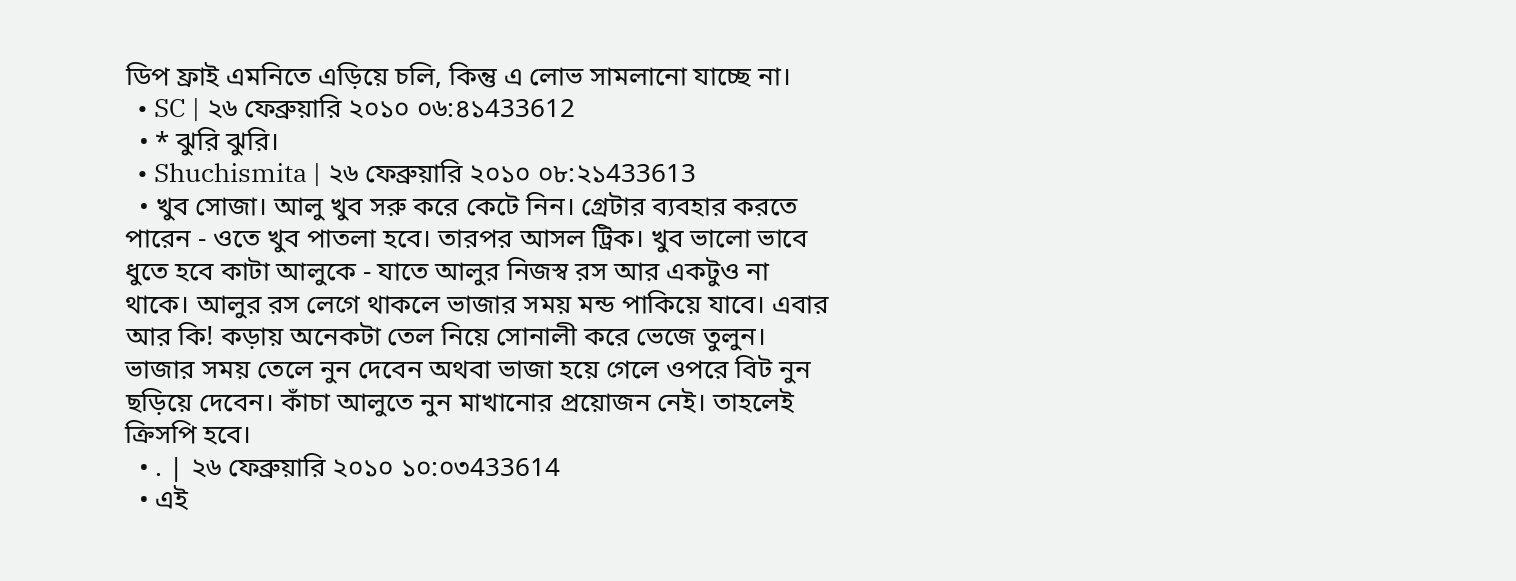ডিপ ফ্রাই এমনিতে এড়িয়ে চলি, কিন্তু এ লোভ সামলানো যাচ্ছে না।
  • SC | ২৬ ফেব্রুয়ারি ২০১০ ০৬:৪১433612
  • * ঝুরি ঝুরি।
  • Shuchismita | ২৬ ফেব্রুয়ারি ২০১০ ০৮:২১433613
  • খুব সোজা। আলু খুব সরু করে কেটে নিন। গ্রেটার ব্যবহার করতে পারেন - ওতে খুব পাতলা হবে। তারপর আসল ট্রিক। খুব ভালো ভাবে ধুতে হবে কাটা আলুকে - যাতে আলুর নিজস্ব রস আর একটুও না থাকে। আলুর রস লেগে থাকলে ভাজার সময় মন্ড পাকিয়ে যাবে। এবার আর কি! কড়ায় অনেকটা তেল নিয়ে সোনালী করে ভেজে তুলুন। ভাজার সময় তেলে নুন দেবেন অথবা ভাজা হয়ে গেলে ওপরে বিট নুন ছড়িয়ে দেবেন। কাঁচা আলুতে নুন মাখানোর প্রয়োজন নেই। তাহলেই ক্রিসপি হবে।
  • . | ২৬ ফেব্রুয়ারি ২০১০ ১০:০৩433614
  • এই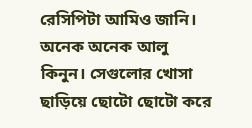রেসিপিটা আমিও জানি। অনেক অনেক আলু কিনুন। সেগুলোর খোসা ছাড়িয়ে ছোটো ছোটো করে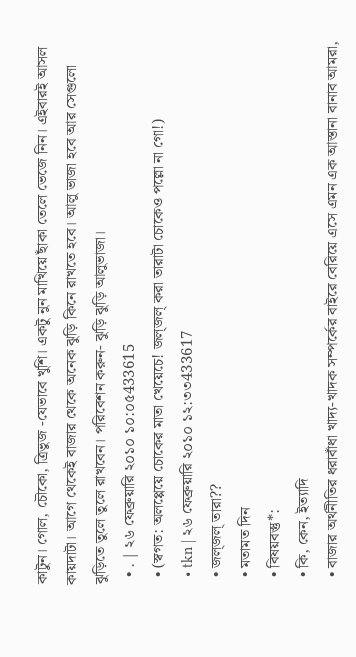কাটুন। গোল, চৌকো, ত্রিভুজ -যেভাবে খুশি। একটু নুন মাখিয়ে ছাঁকা তেলে ভেজে নিন। এইবারই আসল কায়দাটা। আগে থেকেই বাজার থেকে অনেক ঝুড়ি কিনে রাখতে হবে। আলু ভাজা হবে আর সেগুলো ঝুড়িতে তুলে তুলে রাখবেন। পরিবেশন করুন- ঝুড়ি ঝুড়ি আলুভাজা।
  • . | ২৬ ফেব্রুয়ারি ২০১০ ১০:০৫433615
  • (স্বগত: অলপ্পেয়ে চোকের মাতা খেয়েচে! জল্‌জল্‌ করা তারাটা চোকেও পল্লো না গো!)
  • tkn | ২৬ ফেব্রুয়ারি ২০১০ ১২:৩৩433617
  • জল্‌জল্‌ তারা??
  • মতামত দিন
  • বিষয়বস্তু*:
  • কি, কেন, ইত্যাদি
  • বাজার অর্থনীতির ধরাবাঁধা খাদ্য-খাদক সম্পর্কের বাইরে বেরিয়ে এসে এমন এক আস্তানা বানাব আমরা,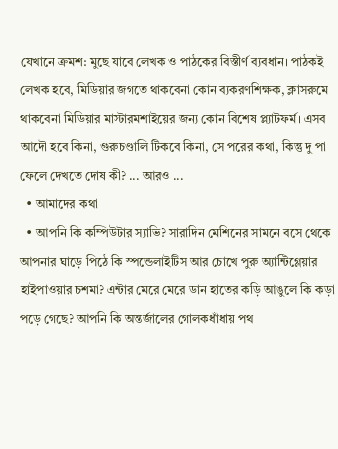যেখানে ক্রমশ: মুছে যাবে লেখক ও পাঠকের বিস্তীর্ণ ব্যবধান। পাঠকই লেখক হবে, মিডিয়ার জগতে থাকবেনা কোন ব্যকরণশিক্ষক, ক্লাসরুমে থাকবেনা মিডিয়ার মাস্টারমশাইয়ের জন্য কোন বিশেষ প্ল্যাটফর্ম। এসব আদৌ হবে কিনা, গুরুচণ্ডালি টিকবে কিনা, সে পরের কথা, কিন্তু দু পা ফেলে দেখতে দোষ কী? ... আরও ...
  • আমাদের কথা
  • আপনি কি কম্পিউটার স্যাভি? সারাদিন মেশিনের সামনে বসে থেকে আপনার ঘাড়ে পিঠে কি স্পন্ডেলাইটিস আর চোখে পুরু অ্যান্টিগ্লেয়ার হাইপাওয়ার চশমা? এন্টার মেরে মেরে ডান হাতের কড়ি আঙুলে কি কড়া পড়ে গেছে? আপনি কি অন্তর্জালের গোলকধাঁধায় পথ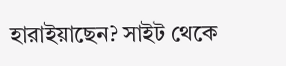হারাইয়াছেন? সাইট থেকে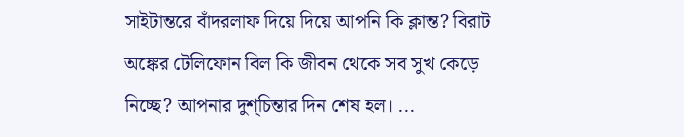সাইটান্তরে বাঁদরলাফ দিয়ে দিয়ে আপনি কি ক্লান্ত? বিরাট অঙ্কের টেলিফোন বিল কি জীবন থেকে সব সুখ কেড়ে নিচ্ছে? আপনার দুশ্‌চিন্তার দিন শেষ হল। ...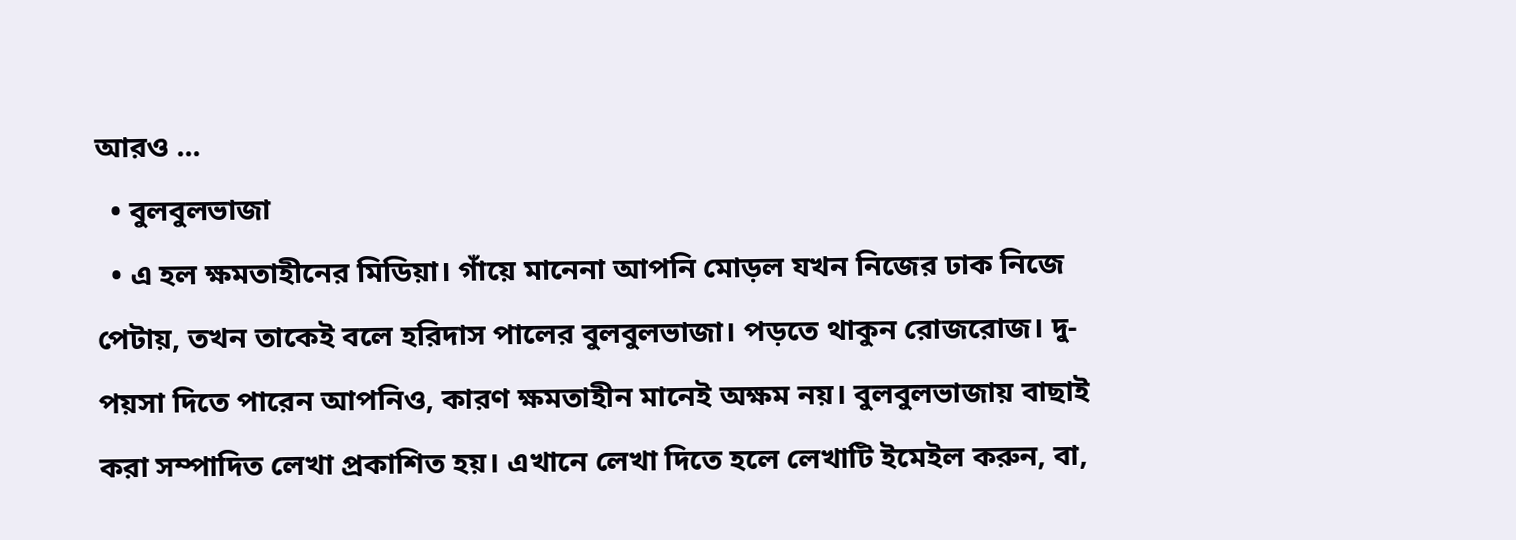আরও ...
  • বুলবুলভাজা
  • এ হল ক্ষমতাহীনের মিডিয়া। গাঁয়ে মানেনা আপনি মোড়ল যখন নিজের ঢাক নিজে পেটায়, তখন তাকেই বলে হরিদাস পালের বুলবুলভাজা। পড়তে থাকুন রোজরোজ। দু-পয়সা দিতে পারেন আপনিও, কারণ ক্ষমতাহীন মানেই অক্ষম নয়। বুলবুলভাজায় বাছাই করা সম্পাদিত লেখা প্রকাশিত হয়। এখানে লেখা দিতে হলে লেখাটি ইমেইল করুন, বা,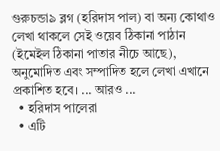গুরুচন্ডা৯ ব্লগ (হরিদাস পাল) বা অন্য কোথাও লেখা থাকলে সেই ওয়েব ঠিকানা পাঠান (ইমেইল ঠিকানা পাতার নীচে আছে), অনুমোদিত এবং সম্পাদিত হলে লেখা এখানে প্রকাশিত হবে। ... আরও ...
  • হরিদাস পালেরা
  • এটি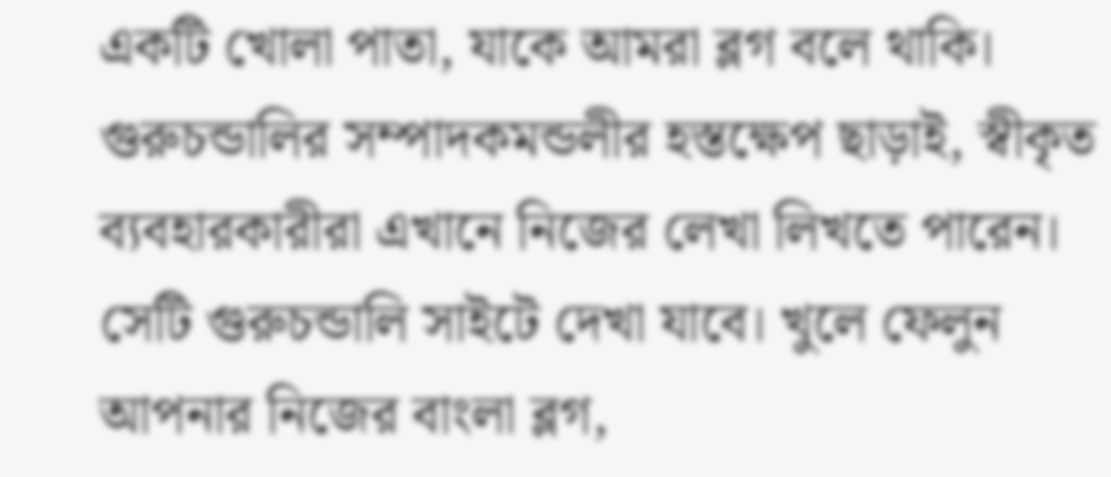একটি খোলা পাতা, যাকে আমরা ব্লগ বলে থাকি। গুরুচন্ডালির সম্পাদকমন্ডলীর হস্তক্ষেপ ছাড়াই, স্বীকৃত ব্যবহারকারীরা এখানে নিজের লেখা লিখতে পারেন। সেটি গুরুচন্ডালি সাইটে দেখা যাবে। খুলে ফেলুন আপনার নিজের বাংলা ব্লগ,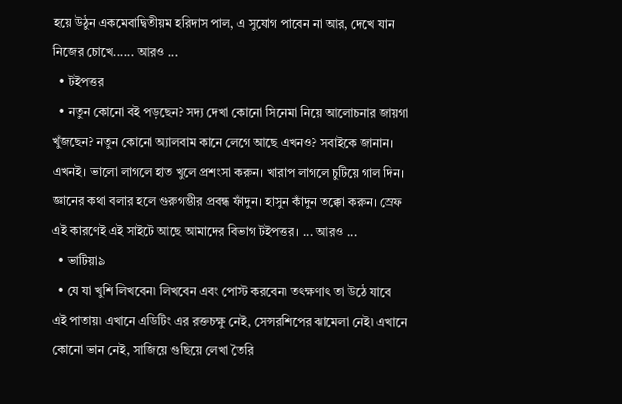হয়ে উঠুন একমেবাদ্বিতীয়ম হরিদাস পাল, এ সুযোগ পাবেন না আর, দেখে যান নিজের চোখে...... আরও ...
  • টইপত্তর
  • নতুন কোনো বই পড়ছেন? সদ্য দেখা কোনো সিনেমা নিয়ে আলোচনার জায়গা খুঁজছেন? নতুন কোনো অ্যালবাম কানে লেগে আছে এখনও? সবাইকে জানান। এখনই। ভালো লাগলে হাত খুলে প্রশংসা করুন। খারাপ লাগলে চুটিয়ে গাল দিন। জ্ঞানের কথা বলার হলে গুরুগম্ভীর প্রবন্ধ ফাঁদুন। হাসুন কাঁদুন তক্কো করুন। স্রেফ এই কারণেই এই সাইটে আছে আমাদের বিভাগ টইপত্তর। ... আরও ...
  • ভাটিয়া৯
  • যে যা খুশি লিখবেন৷ লিখবেন এবং পোস্ট করবেন৷ তৎক্ষণাৎ তা উঠে যাবে এই পাতায়৷ এখানে এডিটিং এর রক্তচক্ষু নেই, সেন্সরশিপের ঝামেলা নেই৷ এখানে কোনো ভান নেই, সাজিয়ে গুছিয়ে লেখা তৈরি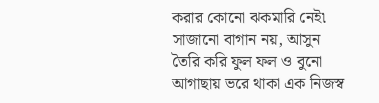করার কোনো ঝকমারি নেই৷ সাজানো বাগান নয়, আসুন তৈরি করি ফুল ফল ও বুনো আগাছায় ভরে থাকা এক নিজস্ব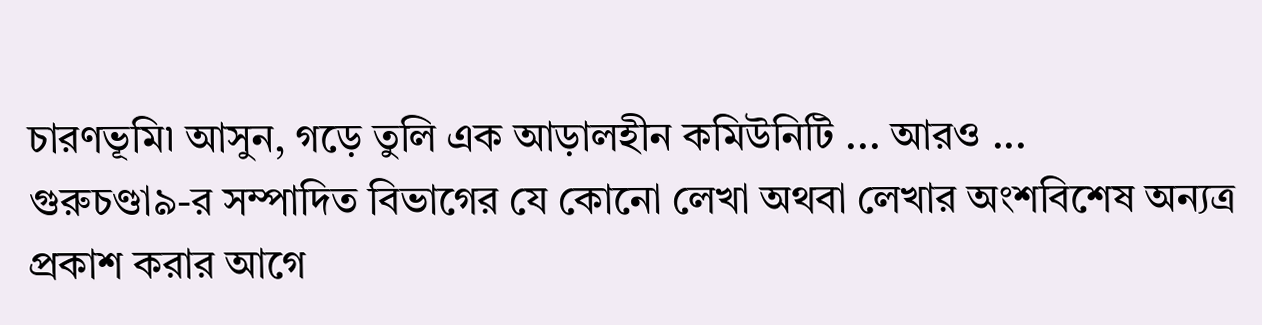চারণভূমি৷ আসুন, গড়ে তুলি এক আড়ালহীন কমিউনিটি ... আরও ...
গুরুচণ্ডা৯-র সম্পাদিত বিভাগের যে কোনো লেখা অথবা লেখার অংশবিশেষ অন্যত্র প্রকাশ করার আগে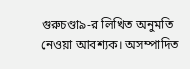গুরুচণ্ডা৯-র লিখিত অনুমতি নেওয়া আবশ্যক। অসম্পাদিত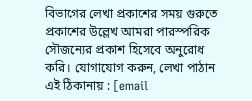বিভাগের লেখা প্রকাশের সময় গুরুতে প্রকাশের উল্লেখ আমরা পারস্পরিক সৌজন্যের প্রকাশ হিসেবে অনুরোধ করি। যোগাযোগ করুন, লেখা পাঠান এই ঠিকানায় : [email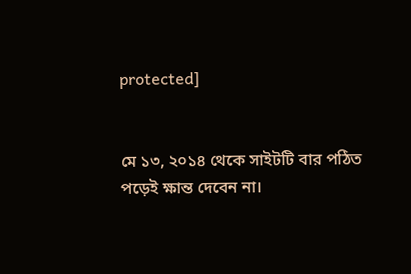protected]


মে ১৩, ২০১৪ থেকে সাইটটি বার পঠিত
পড়েই ক্ষান্ত দেবেন না।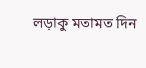লড়াকু মতামত দিন